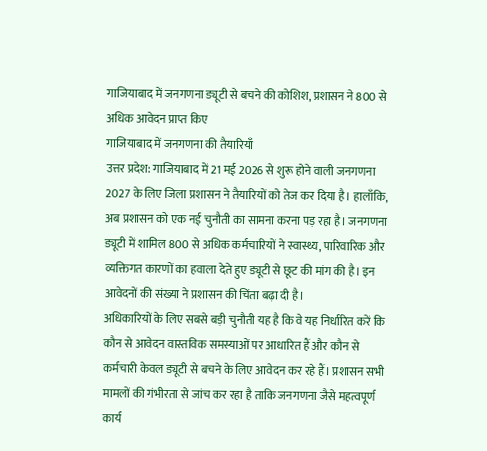गाजियाबाद में जनगणना ड्यूटी से बचने की कोशिश, प्रशासन ने 800 से अधिक आवेदन प्राप्त किए
गाजियाबाद में जनगणना की तैयारियाँ
उत्तर प्रदेश: गाजियाबाद में 21 मई 2026 से शुरू होने वाली जनगणना 2027 के लिए जिला प्रशासन ने तैयारियों को तेज कर दिया है। हालाँकि, अब प्रशासन को एक नई चुनौती का सामना करना पड़ रहा है। जनगणना ड्यूटी में शामिल 800 से अधिक कर्मचारियों ने स्वास्थ्य, पारिवारिक और व्यक्तिगत कारणों का हवाला देते हुए ड्यूटी से छूट की मांग की है। इन आवेदनों की संख्या ने प्रशासन की चिंता बढ़ा दी है।
अधिकारियों के लिए सबसे बड़ी चुनौती यह है कि वे यह निर्धारित करें कि कौन से आवेदन वास्तविक समस्याओं पर आधारित हैं और कौन से कर्मचारी केवल ड्यूटी से बचने के लिए आवेदन कर रहे हैं। प्रशासन सभी मामलों की गंभीरता से जांच कर रहा है ताकि जनगणना जैसे महत्वपूर्ण कार्य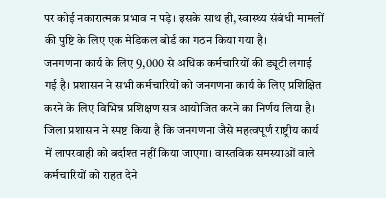पर कोई नकारात्मक प्रभाव न पड़े। इसके साथ ही, स्वास्थ्य संबंधी मामलों की पुष्टि के लिए एक मेडिकल बोर्ड का गठन किया गया है।
जनगणना कार्य के लिए 9,000 से अधिक कर्मचारियों की ड्यूटी लगाई गई है। प्रशासन ने सभी कर्मचारियों को जनगणना कार्य के लिए प्रशिक्षित करने के लिए विभिन्न प्रशिक्षण सत्र आयोजित करने का निर्णय लिया है। जिला प्रशासन ने स्पष्ट किया है कि जनगणना जैसे महत्वपूर्ण राष्ट्रीय कार्य में लापरवाही को बर्दाश्त नहीं किया जाएगा। वास्तविक समस्याओं वाले कर्मचारियों को राहत देने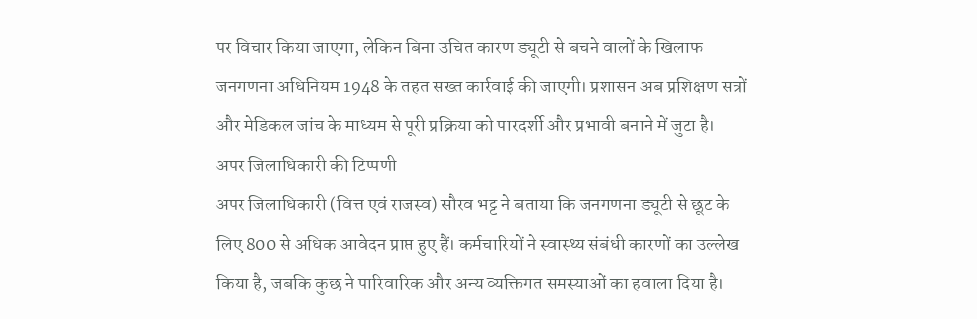पर विचार किया जाएगा, लेकिन बिना उचित कारण ड्यूटी से बचने वालों के खिलाफ जनगणना अधिनियम 1948 के तहत सख्त कार्रवाई की जाएगी। प्रशासन अब प्रशिक्षण सत्रों और मेडिकल जांच के माध्यम से पूरी प्रक्रिया को पारदर्शी और प्रभावी बनाने में जुटा है।
अपर जिलाधिकारी की टिप्पणी
अपर जिलाधिकारी (वित्त एवं राजस्व) सौरव भट्ट ने बताया कि जनगणना ड्यूटी से छूट के लिए 800 से अधिक आवेदन प्राप्त हुए हैं। कर्मचारियों ने स्वास्थ्य संबंधी कारणों का उल्लेख किया है, जबकि कुछ ने पारिवारिक और अन्य व्यक्तिगत समस्याओं का हवाला दिया है।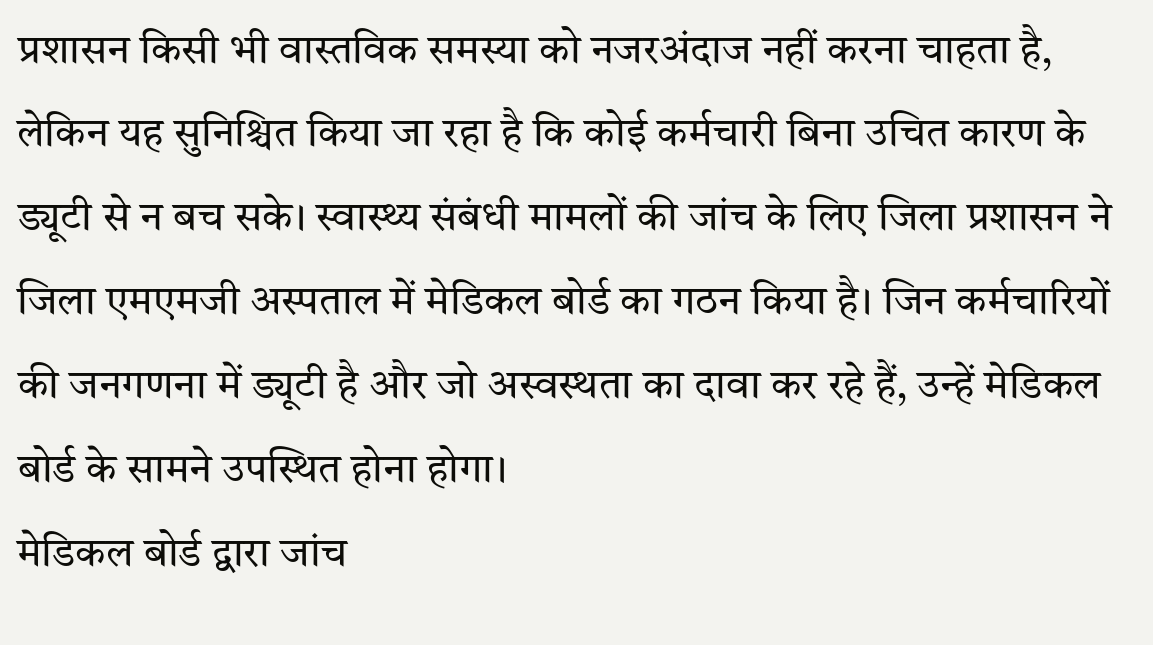प्रशासन किसी भी वास्तविक समस्या को नजरअंदाज नहीं करना चाहता है, लेकिन यह सुनिश्चित किया जा रहा है कि कोई कर्मचारी बिना उचित कारण के ड्यूटी से न बच सके। स्वास्थ्य संबंधी मामलों की जांच के लिए जिला प्रशासन ने जिला एमएमजी अस्पताल में मेडिकल बोर्ड का गठन किया है। जिन कर्मचारियों की जनगणना में ड्यूटी है और जो अस्वस्थता का दावा कर रहे हैं, उन्हें मेडिकल बोर्ड के सामने उपस्थित होना होगा।
मेडिकल बोर्ड द्वारा जांच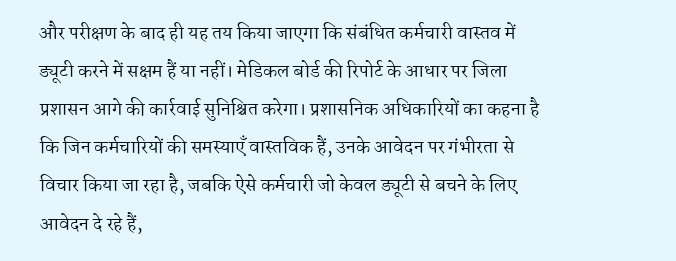और परीक्षण के बाद ही यह तय किया जाएगा कि संबंधित कर्मचारी वास्तव में ड्यूटी करने में सक्षम हैं या नहीं। मेडिकल बोर्ड की रिपोर्ट के आधार पर जिला प्रशासन आगे की कार्रवाई सुनिश्चित करेगा। प्रशासनिक अधिकारियों का कहना है कि जिन कर्मचारियों की समस्याएँ वास्तविक हैं, उनके आवेदन पर गंभीरता से विचार किया जा रहा है, जबकि ऐसे कर्मचारी जो केवल ड्यूटी से बचने के लिए आवेदन दे रहे हैं,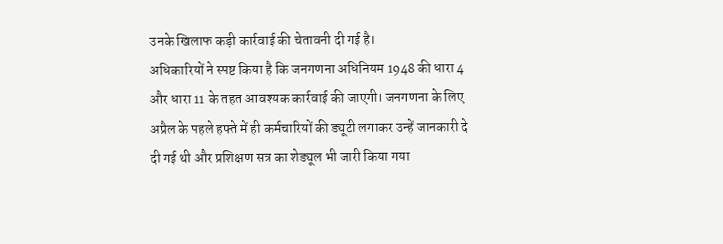उनके खिलाफ कड़ी कार्रवाई की चेतावनी दी गई है।
अधिकारियों ने स्पष्ट किया है कि जनगणना अधिनियम 1948 की धारा 4 और धारा 11 के तहत आवश्यक कार्रवाई की जाएगी। जनगणना के लिए अप्रैल के पहले हफ्ते में ही कर्मचारियों की ड्यूटी लगाकर उन्हें जानकारी दे दी गई थी और प्रशिक्षण सत्र का शेड्यूल भी जारी किया गया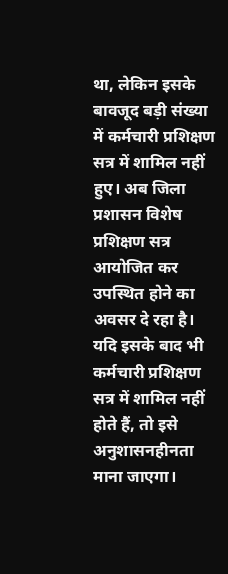था, लेकिन इसके बावजूद बड़ी संख्या में कर्मचारी प्रशिक्षण सत्र में शामिल नहीं हुए। अब जिला प्रशासन विशेष प्रशिक्षण सत्र आयोजित कर उपस्थित होने का अवसर दे रहा है। यदि इसके बाद भी कर्मचारी प्रशिक्षण सत्र में शामिल नहीं होते हैं, तो इसे अनुशासनहीनता माना जाएगा।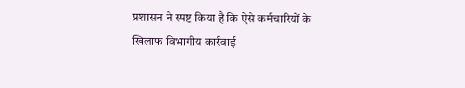प्रशासन ने स्पष्ट किया है कि ऐसे कर्मचारियों के खिलाफ विभागीय कार्रवाई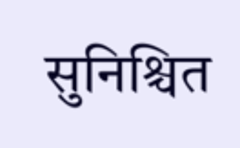सुनिश्चित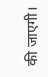की जाएगी।